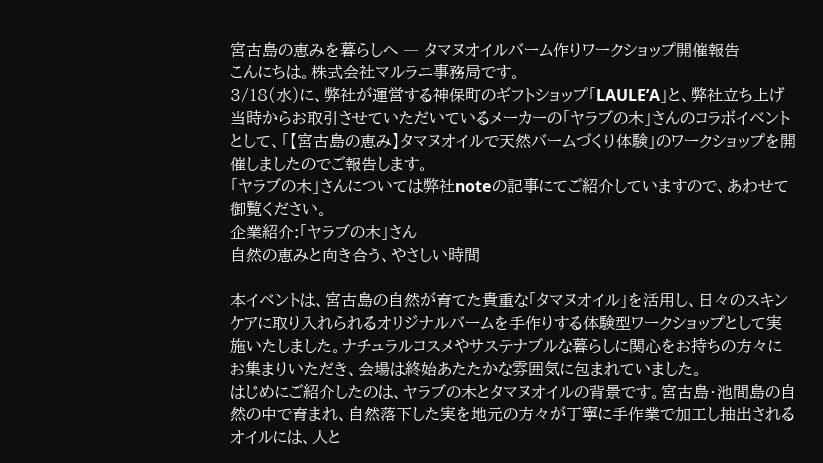宮古島の恵みを暮らしへ ― タマヌオイルバーム作りワークショップ開催報告
こんにちは。株式会社マルラニ事務局です。
3/18(水)に、弊社が運営する神保町のギフトショップ「LAULE’A」と、弊社立ち上げ当時からお取引させていただいているメーカーの「ヤラブの木」さんのコラボイベントとして、「【宮古島の恵み】タマヌオイルで天然バームづくり体験」のワークショップを開催しましたのでご報告します。
「ヤラブの木」さんについては弊社noteの記事にてご紹介していますので、あわせて御覧ください。
企業紹介:「ヤラブの木」さん
自然の恵みと向き合う、やさしい時間

本イベントは、宮古島の自然が育てた貴重な「タマヌオイル」を活用し、日々のスキンケアに取り入れられるオリジナルバームを手作りする体験型ワークショップとして実施いたしました。ナチュラルコスメやサステナブルな暮らしに関心をお持ちの方々にお集まりいただき、会場は終始あたたかな雰囲気に包まれていました。
はじめにご紹介したのは、ヤラブの木とタマヌオイルの背景です。宮古島・池間島の自然の中で育まれ、自然落下した実を地元の方々が丁寧に手作業で加工し抽出されるオイルには、人と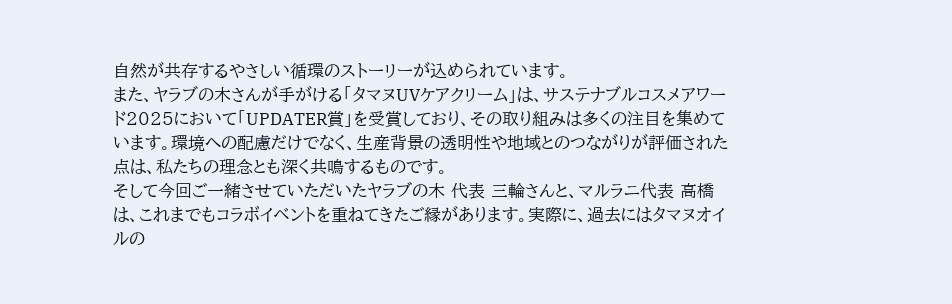自然が共存するやさしい循環のストーリーが込められています。
また、ヤラブの木さんが手がける「タマヌUVケアクリーム」は、サステナブルコスメアワード2025において「UPDATER賞」を受賞しており、その取り組みは多くの注目を集めています。環境への配慮だけでなく、生産背景の透明性や地域とのつながりが評価された点は、私たちの理念とも深く共鳴するものです。
そして今回ご一緒させていただいたヤラブの木 代表 三輪さんと、マルラニ代表 高橋は、これまでもコラボイベントを重ねてきたご縁があります。実際に、過去にはタマヌオイルの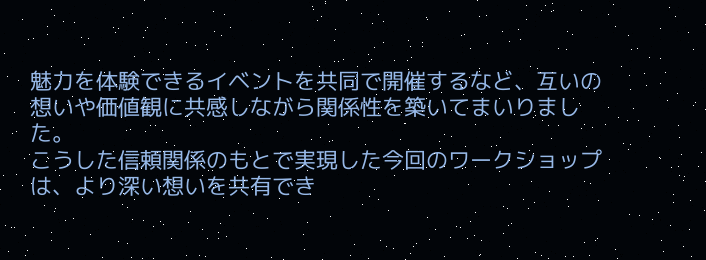魅力を体験できるイベントを共同で開催するなど、互いの想いや価値観に共感しながら関係性を築いてまいりました。
こうした信頼関係のもとで実現した今回のワークショップは、より深い想いを共有でき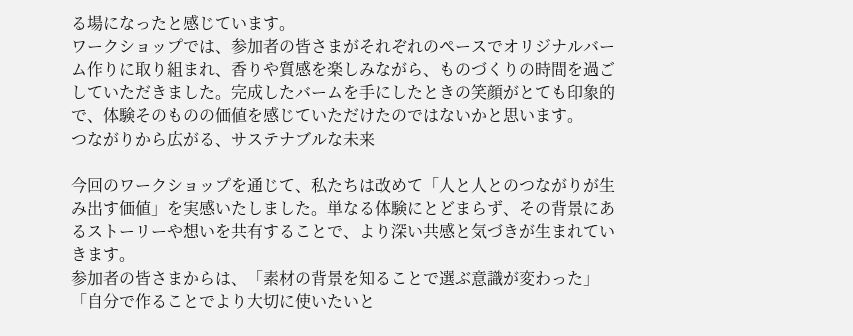る場になったと感じています。
ワークショップでは、参加者の皆さまがそれぞれのペースでオリジナルバーム作りに取り組まれ、香りや質感を楽しみながら、ものづくりの時間を過ごしていただきました。完成したバームを手にしたときの笑顔がとても印象的で、体験そのものの価値を感じていただけたのではないかと思います。
つながりから広がる、サステナブルな未来

今回のワークショップを通じて、私たちは改めて「人と人とのつながりが生み出す価値」を実感いたしました。単なる体験にとどまらず、その背景にあるストーリーや想いを共有することで、より深い共感と気づきが生まれていきます。
参加者の皆さまからは、「素材の背景を知ることで選ぶ意識が変わった」「自分で作ることでより大切に使いたいと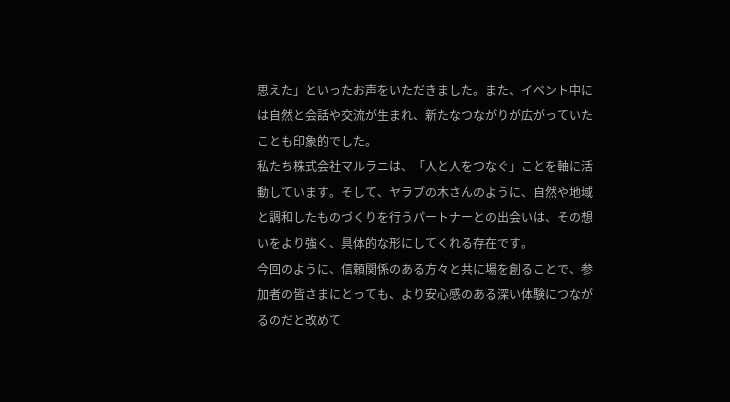思えた」といったお声をいただきました。また、イベント中には自然と会話や交流が生まれ、新たなつながりが広がっていたことも印象的でした。
私たち株式会社マルラニは、「人と人をつなぐ」ことを軸に活動しています。そして、ヤラブの木さんのように、自然や地域と調和したものづくりを行うパートナーとの出会いは、その想いをより強く、具体的な形にしてくれる存在です。
今回のように、信頼関係のある方々と共に場を創ることで、参加者の皆さまにとっても、より安心感のある深い体験につながるのだと改めて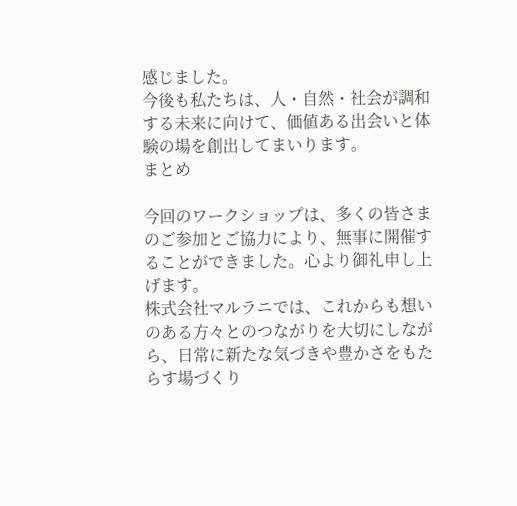感じました。
今後も私たちは、人・自然・社会が調和する未来に向けて、価値ある出会いと体験の場を創出してまいります。
まとめ

今回のワークショップは、多くの皆さまのご参加とご協力により、無事に開催することができました。心より御礼申し上げます。
株式会社マルラニでは、これからも想いのある方々とのつながりを大切にしながら、日常に新たな気づきや豊かさをもたらす場づくり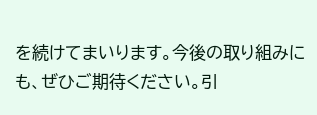を続けてまいります。今後の取り組みにも、ぜひご期待ください。引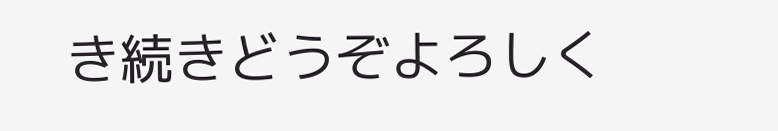き続きどうぞよろしく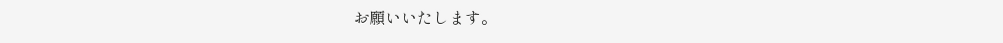お願いいたします。